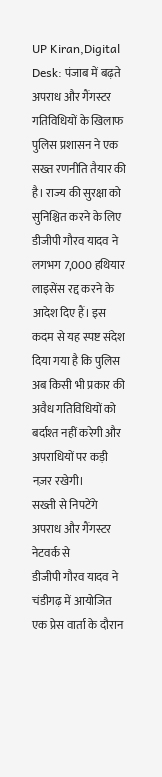UP Kiran,Digital Desk: पंजाब में बढ़ते अपराध और गैंगस्टर गतिविधियों के खिलाफ पुलिस प्रशासन ने एक सख्त रणनीति तैयार की है। राज्य की सुरक्षा को सुनिश्चित करने के लिए डीजीपी गौरव यादव ने लगभग 7,000 हथियार लाइसेंस रद्द करने के आदेश दिए हैं। इस कदम से यह स्पष्ट संदेश दिया गया है कि पुलिस अब किसी भी प्रकार की अवैध गतिविधियों को बर्दाश्त नहीं करेगी और अपराधियों पर कड़ी नज़र रखेगी।
सख्ती से निपटेंगे अपराध और गैंगस्टर नेटवर्क से
डीजीपी गौरव यादव ने चंडीगढ़ में आयोजित एक प्रेस वार्ता के दौरान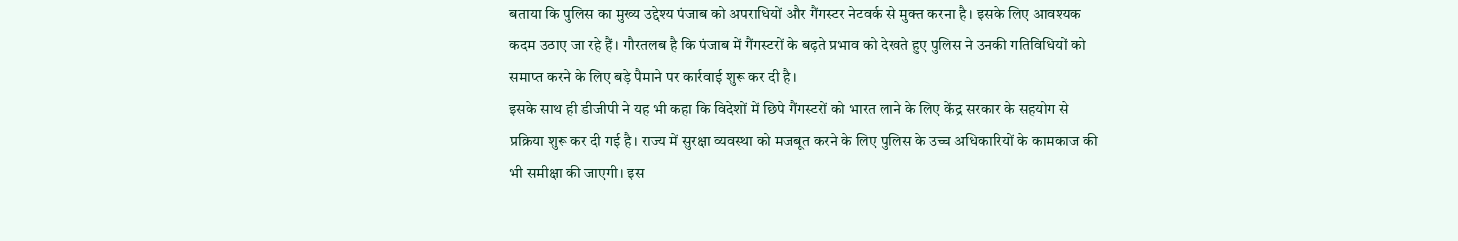बताया कि पुलिस का मुख्य उद्देश्य पंजाब को अपराधियों और गैंगस्टर नेटवर्क से मुक्त करना है। इसके लिए आवश्यक कदम उठाए जा रहे हैं। गौरतलब है कि पंजाब में गैंगस्टरों के बढ़ते प्रभाव को देखते हुए पुलिस ने उनकी गतिविधियों को समाप्त करने के लिए बड़े पैमाने पर कार्रवाई शुरू कर दी है।
इसके साथ ही डीजीपी ने यह भी कहा कि विदेशों में छिपे गैंगस्टरों को भारत लाने के लिए केंद्र सरकार के सहयोग से प्रक्रिया शुरू कर दी गई है। राज्य में सुरक्षा व्यवस्था को मजबूत करने के लिए पुलिस के उच्च अधिकारियों के कामकाज की भी समीक्षा की जाएगी। इस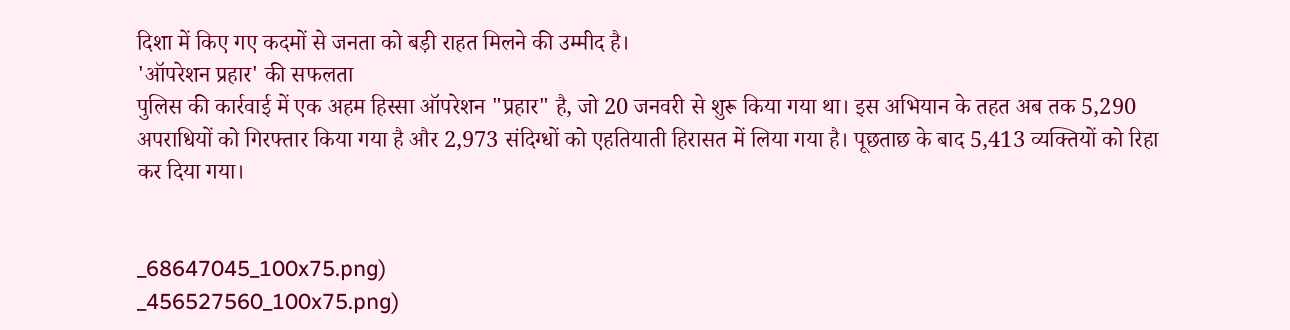दिशा में किए गए कदमों से जनता को बड़ी राहत मिलने की उम्मीद है।
'ऑपरेशन प्रहार' की सफलता
पुलिस की कार्रवाई में एक अहम हिस्सा ऑपरेशन "प्रहार" है, जो 20 जनवरी से शुरू किया गया था। इस अभियान के तहत अब तक 5,290 अपराधियों को गिरफ्तार किया गया है और 2,973 संदिग्धों को एहतियाती हिरासत में लिया गया है। पूछताछ के बाद 5,413 व्यक्तियों को रिहा कर दिया गया।


_68647045_100x75.png)
_456527560_100x75.png)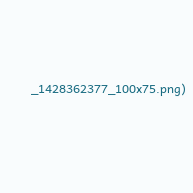_1428362377_100x75.png)